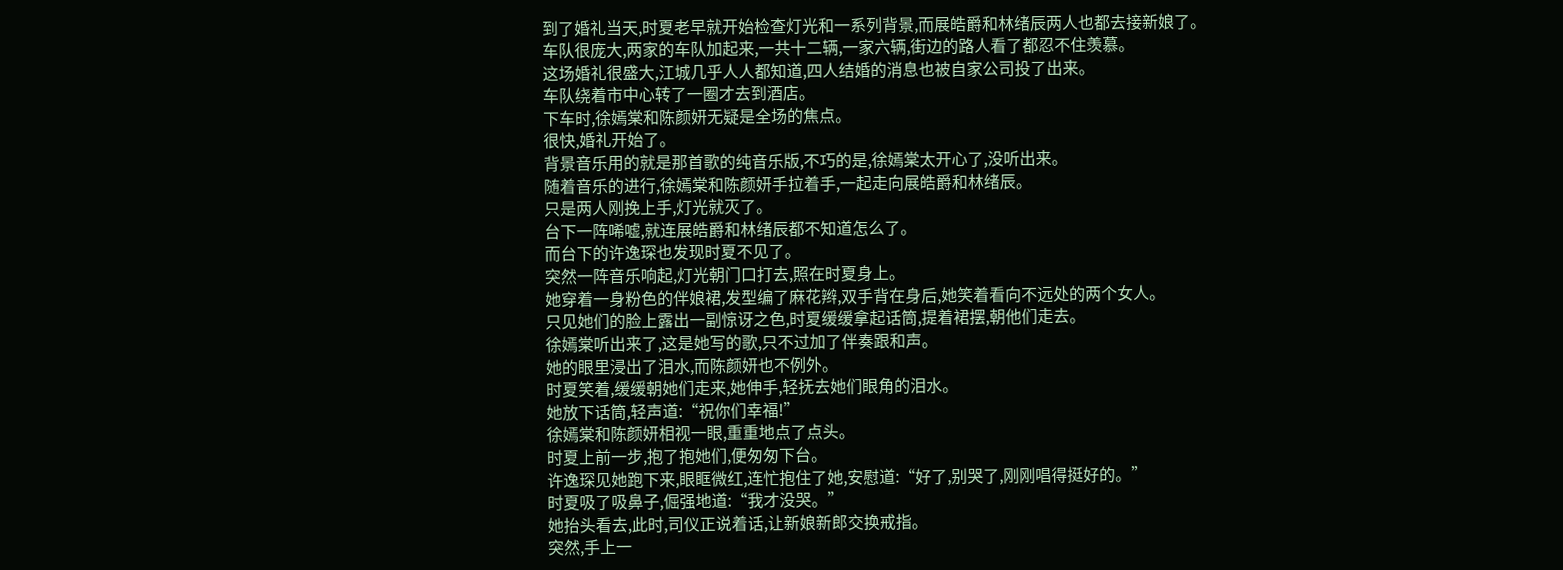到了婚礼当天,时夏老早就开始检查灯光和一系列背景,而展皓爵和林绪辰两人也都去接新娘了。
车队很庞大,两家的车队加起来,一共十二辆,一家六辆,街边的路人看了都忍不住羡慕。
这场婚礼很盛大,江城几乎人人都知道,四人结婚的消息也被自家公司投了出来。
车队绕着市中心转了一圈才去到酒店。
下车时,徐嫣棠和陈颜妍无疑是全场的焦点。
很快,婚礼开始了。
背景音乐用的就是那首歌的纯音乐版,不巧的是,徐嫣棠太开心了,没听出来。
随着音乐的进行,徐嫣棠和陈颜妍手拉着手,一起走向展皓爵和林绪辰。
只是两人刚挽上手,灯光就灭了。
台下一阵唏嘘,就连展皓爵和林绪辰都不知道怎么了。
而台下的许逸琛也发现时夏不见了。
突然一阵音乐响起,灯光朝门口打去,照在时夏身上。
她穿着一身粉色的伴娘裙,发型编了麻花辫,双手背在身后,她笑着看向不远处的两个女人。
只见她们的脸上露出一副惊讶之色,时夏缓缓拿起话筒,提着裙摆,朝他们走去。
徐嫣棠听出来了,这是她写的歌,只不过加了伴奏跟和声。
她的眼里浸出了泪水,而陈颜妍也不例外。
时夏笑着,缓缓朝她们走来,她伸手,轻抚去她们眼角的泪水。
她放下话筒,轻声道:“祝你们幸福!”
徐嫣棠和陈颜妍相视一眼,重重地点了点头。
时夏上前一步,抱了抱她们,便匆匆下台。
许逸琛见她跑下来,眼眶微红,连忙抱住了她,安慰道:“好了,别哭了,刚刚唱得挺好的。”
时夏吸了吸鼻子,倔强地道:“我才没哭。”
她抬头看去,此时,司仪正说着话,让新娘新郎交换戒指。
突然,手上一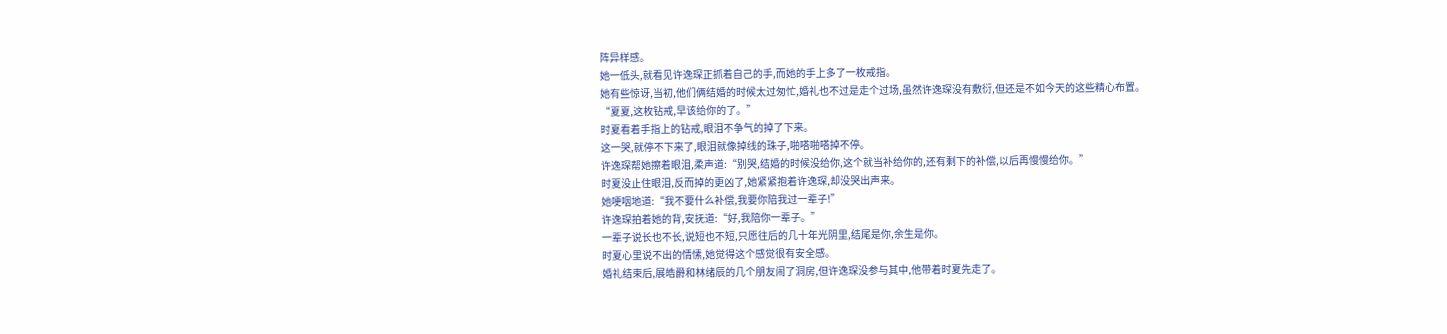阵异样感。
她一低头,就看见许逸琛正抓着自己的手,而她的手上多了一枚戒指。
她有些惊讶,当初,他们俩结婚的时候太过匆忙,婚礼也不过是走个过场,虽然许逸琛没有敷衍,但还是不如今天的这些精心布置。
“夏夏,这枚钻戒,早该给你的了。”
时夏看着手指上的钻戒,眼泪不争气的掉了下来。
这一哭,就停不下来了,眼泪就像掉线的珠子,啪嗒啪嗒掉不停。
许逸琛帮她擦着眼泪,柔声道:“别哭,结婚的时候没给你,这个就当补给你的,还有剩下的补偿,以后再慢慢给你。”
时夏没止住眼泪,反而掉的更凶了,她紧紧抱着许逸琛,却没哭出声来。
她哽咽地道:“我不要什么补偿,我要你陪我过一辈子!”
许逸琛拍着她的背,安抚道:“好,我陪你一辈子。”
一辈子说长也不长,说短也不短,只愿往后的几十年光阴里,结尾是你,余生是你。
时夏心里说不出的情愫,她觉得这个感觉很有安全感。
婚礼结束后,展皓爵和林绪辰的几个朋友闹了洞房,但许逸琛没参与其中,他带着时夏先走了。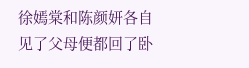徐嫣棠和陈颜妍各自见了父母便都回了卧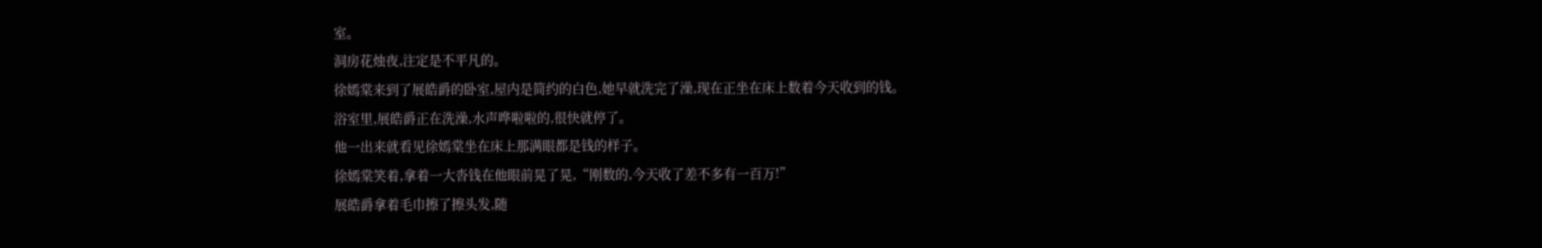室。
洞房花烛夜,注定是不平凡的。
徐嫣棠来到了展皓爵的卧室,屋内是简约的白色,她早就洗完了澡,现在正坐在床上数着今天收到的钱。
浴室里,展皓爵正在洗澡,水声哗啦啦的,很快就停了。
他一出来就看见徐嫣棠坐在床上那满眼都是钱的样子。
徐嫣棠笑着,拿着一大沓钱在他眼前晃了晃,“刚数的,今天收了差不多有一百万!”
展皓爵拿着毛巾擦了擦头发,随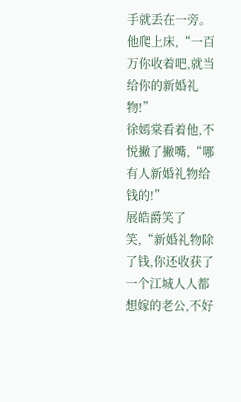手就丢在一旁。
他爬上床,“一百万你收着吧,就当给你的新婚礼物!”
徐嫣棠看着他,不悦撇了撇嘴,“哪有人新婚礼物给钱的!”
展皓爵笑了笑,“新婚礼物除了钱,你还收获了一个江城人人都想嫁的老公,不好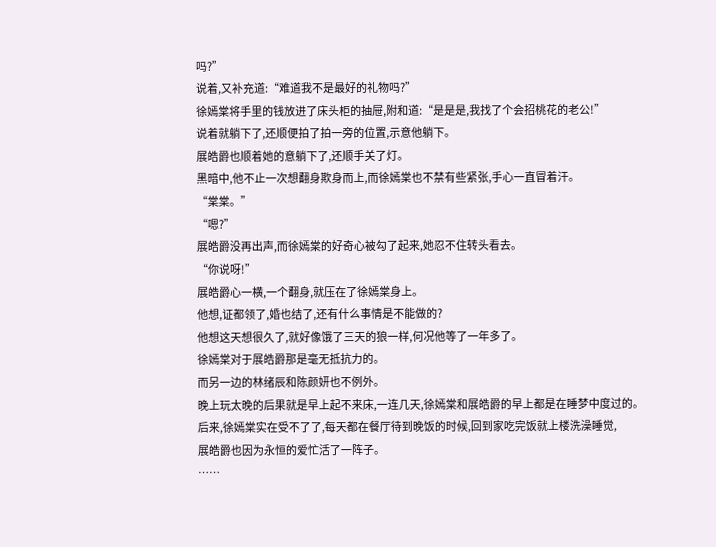吗?”
说着,又补充道:“难道我不是最好的礼物吗?”
徐嫣棠将手里的钱放进了床头柜的抽屉,附和道:“是是是,我找了个会招桃花的老公!”
说着就躺下了,还顺便拍了拍一旁的位置,示意他躺下。
展皓爵也顺着她的意躺下了,还顺手关了灯。
黑暗中,他不止一次想翻身欺身而上,而徐嫣棠也不禁有些紧张,手心一直冒着汗。
“棠棠。”
“嗯?”
展皓爵没再出声,而徐嫣棠的好奇心被勾了起来,她忍不住转头看去。
“你说呀!”
展皓爵心一横,一个翻身,就压在了徐嫣棠身上。
他想,证都领了,婚也结了,还有什么事情是不能做的?
他想这天想很久了,就好像饿了三天的狼一样,何况他等了一年多了。
徐嫣棠对于展皓爵那是毫无抵抗力的。
而另一边的林绪辰和陈颜妍也不例外。
晚上玩太晚的后果就是早上起不来床,一连几天,徐嫣棠和展皓爵的早上都是在睡梦中度过的。
后来,徐嫣棠实在受不了了,每天都在餐厅待到晚饭的时候,回到家吃完饭就上楼洗澡睡觉,
展皓爵也因为永恒的爱忙活了一阵子。
……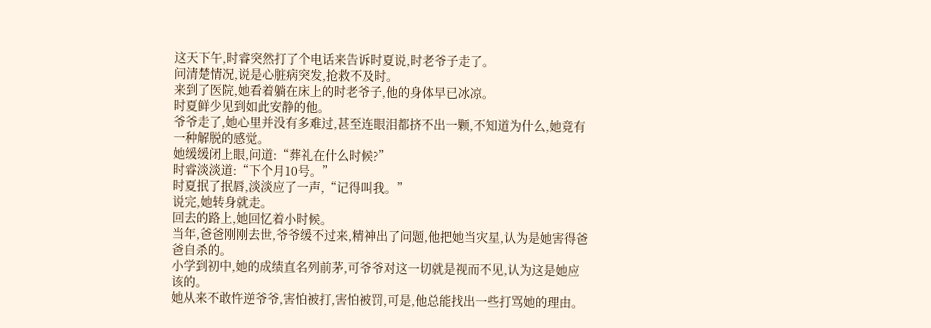这天下午,时睿突然打了个电话来告诉时夏说,时老爷子走了。
问清楚情况,说是心脏病突发,抢救不及时。
来到了医院,她看着躺在床上的时老爷子,他的身体早已冰凉。
时夏鲜少见到如此安静的他。
爷爷走了,她心里并没有多难过,甚至连眼泪都挤不出一颗,不知道为什么,她竟有一种解脱的感觉。
她缓缓闭上眼,问道:“葬礼在什么时候?”
时睿淡淡道:“下个月10号。”
时夏抿了抿唇,淡淡应了一声,“记得叫我。”
说完,她转身就走。
回去的路上,她回忆着小时候。
当年,爸爸刚刚去世,爷爷缓不过来,精神出了问题,他把她当灾星,认为是她害得爸爸自杀的。
小学到初中,她的成绩直名列前茅,可爷爷对这一切就是视而不见,认为这是她应该的。
她从来不敢忤逆爷爷,害怕被打,害怕被罚,可是,他总能找出一些打骂她的理由。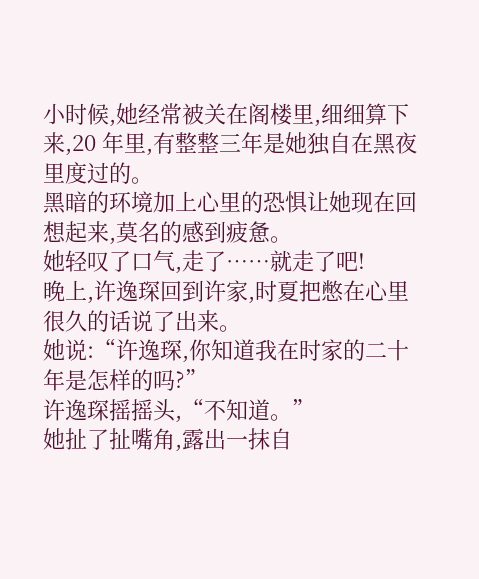小时候,她经常被关在阁楼里,细细算下来,20 年里,有整整三年是她独自在黑夜里度过的。
黑暗的环境加上心里的恐惧让她现在回想起来,莫名的感到疲惫。
她轻叹了口气,走了……就走了吧!
晚上,许逸琛回到许家,时夏把憋在心里很久的话说了出来。
她说:“许逸琛,你知道我在时家的二十年是怎样的吗?”
许逸琛摇摇头,“不知道。”
她扯了扯嘴角,露出一抹自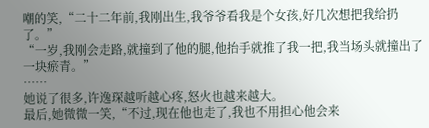嘲的笑,“二十二年前,我刚出生,我爷爷看我是个女孩,好几次想把我给扔了。”
“一岁,我刚会走路,就撞到了他的腿,他抬手就推了我一把,我当场头就撞出了一块瘀青。”
……
她说了很多,许逸琛越听越心疼,怒火也越来越大。
最后,她微微一笑,“不过,现在他也走了,我也不用担心他会来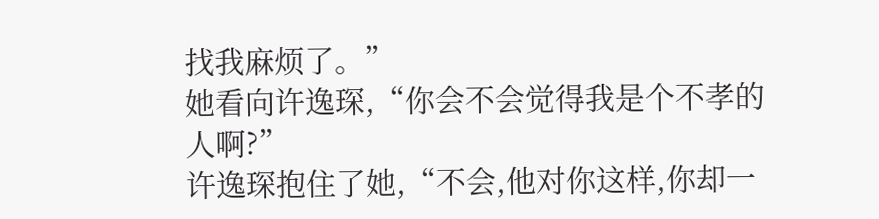找我麻烦了。”
她看向许逸琛,“你会不会觉得我是个不孝的人啊?”
许逸琛抱住了她,“不会,他对你这样,你却一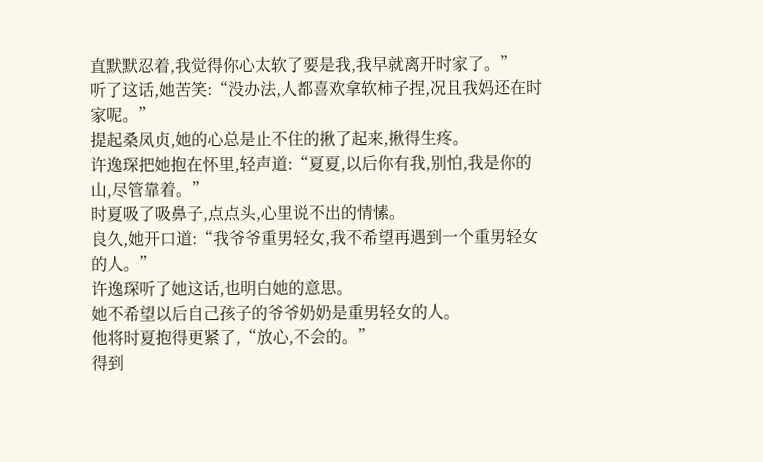直默默忍着,我觉得你心太软了要是我,我早就离开时家了。”
听了这话,她苦笑:“没办法,人都喜欢拿软柿子捏,况且我妈还在时家呢。”
提起桑凤贞,她的心总是止不住的揪了起来,揪得生疼。
许逸琛把她抱在怀里,轻声道:“夏夏,以后你有我,别怕,我是你的山,尽管靠着。”
时夏吸了吸鼻子,点点头,心里说不出的情愫。
良久,她开口道:“我爷爷重男轻女,我不希望再遇到一个重男轻女的人。”
许逸琛听了她这话,也明白她的意思。
她不希望以后自己孩子的爷爷奶奶是重男轻女的人。
他将时夏抱得更紧了,“放心,不会的。”
得到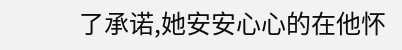了承诺,她安安心心的在他怀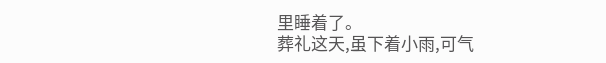里睡着了。
葬礼这天,虽下着小雨,可气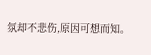氛却不悲伤,原因可想而知。